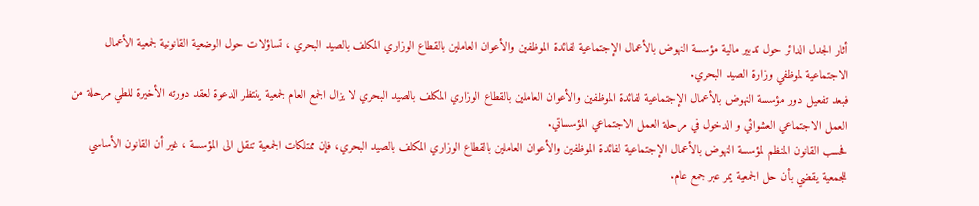أثار الجدل الدائر حول تدبير مالية مؤسسة النهوض بالأعمال الإجتماعية لفائدة الموظفين والأعوان العاملين بالقطاع الوزاري المكلف بالصيد البحري ، تساؤلات حول الوضعية القانونية لجمعية الأعمال الاجتماعية لموظفي وزارة الصيد البحري.
فبعد تفعيل دور مؤسسة النهوض بالأعمال الإجتماعية لفائدة الموظفين والأعوان العاملين بالقطاع الوزاري المكلف بالصيد البحري لا يزال الجمع العام لجمعية ينتظر الدعوة لعقد دورته الأخيرة للطي مرحلة من العمل الاجتماعي العشوائي و الدخول في مرحلة العمل الاجتماعي المؤسساتي.
فحسب القانون المنظم لمؤسسة النهوض بالأعمال الإجتماعية لفائدة الموظفين والأعوان العاملين بالقطاع الوزاري المكلف بالصيد البحري، فإن ممتلكات الجمعية تنقل الى المؤسسة ، غير أن القانون الأساسي للجمعية يقضي بأن حل الجمعية يمر عبر جمع عام.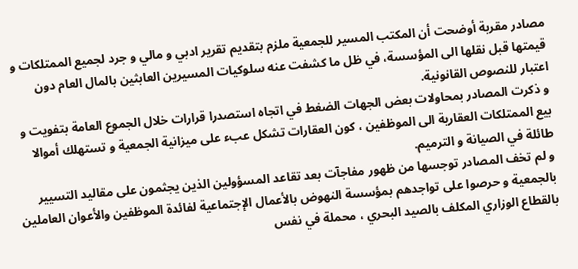مصادر مقربة أوضحت أن المكتب المسير للجمعية ملزم بتقديم تقرير ادبي و مالي و جرد لجميع الممتلكات و قيمتها قبل نقلها الى المؤسسة، في ظل ما كشفت عنه سلوكيات المسيرين العابثين بالمال العام دون اعتبار للنصوص القانونية.
و ذكرت المصادر بمحاولات بعض الجهات الضغط في اتجاه استصدرا قرارات خلال الجموع العامة بتفويت و بيع الممتلكات العقارية الى الموظفين ، كون العقارات تشكل عبء على ميزانية الجمعية و تستهلك أموالا طائلة في الصيانة و الترميم.
و لم تخف المصادر توجسها من ظهور مفاجآت بعد تقاعد المسؤولين الذين يجثمون على مقاليد التسيير بالجمعية و حرصوا على تواجدهم بمؤسسة النهوض بالأعمال الإجتماعية لفائدة الموظفين والأعوان العاملين بالقطاع الوزاري المكلف بالصيد البحري ، محملة في نفس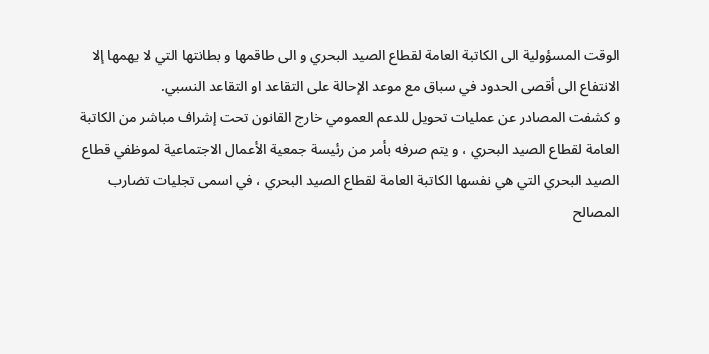الوقت المسؤولية الى الكاتبة العامة لقطاع الصيد البحري و الى طاقمها و بطانتها التي لا يهمها إلا الانتفاع الى أقصى الحدود في سباق مع موعد الإحالة على التقاعد او التقاعد النسبي.
و كشفت المصادر عن عمليات تحويل للدعم العمومي خارج القانون تحت إشراف مباشر من الكاتبة العامة لقطاع الصيد البحري ، و يتم صرفه بأمر من رئيسة جمعية الأعمال الاجتماعية لموظفي قطاع الصيد البحري التي هي نفسها الكاتبة العامة لقطاع الصيد البحري ، في اسمى تجليات تضارب المصالح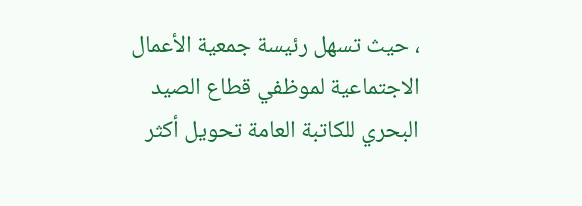، حيث تسهل رئيسة جمعية الأعمال الاجتماعية لموظفي قطاع الصيد البحري للكاتبة العامة تحويل أكثر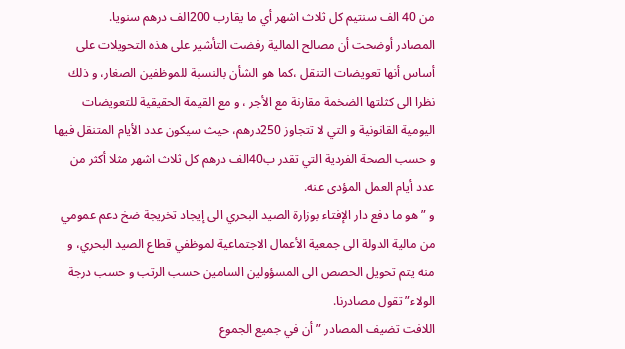من 40 الف سنتيم كل ثلاث اشهر أي ما يقارب 200الف درهم سنويا.
المصادر أوضحت أن مصالح المالية رفضت التأشير على هذه التحويلات على أساس أنها تعويضات التنقل ،كما هو الشأن بالنسبة للموظفين الصغار، و ذلك نظرا الى كثلتها الضخمة مقارنة مع الأجر ، و مع القيمة الحقيقية للتعويضات اليومية القانونية و التي لا تتجاوز 250درهم، حيث سيكون عدد الأيام المتنقل فيها و حسب الصحة الفردية التي تقدر ب40الف درهم كل ثلاث اشهر مثلا أكثر من عدد أيام العمل المؤدى عنه.
و ” هو ما دفع دار الإفتاء بوزارة الصيد البحري الى إيجاد تخريجة ضخ دعم عمومي من مالية الدولة الى جمعية الأعمال الاجتماعية لموظفي قطاع الصيد البحري، و منه يتم تحويل الحصص الى المسؤولين السامين حسب الرتب و حسب درجة الولاء” تقول مصادرنا.
اللافت تضيف المصادر ” أن في جميع الجموع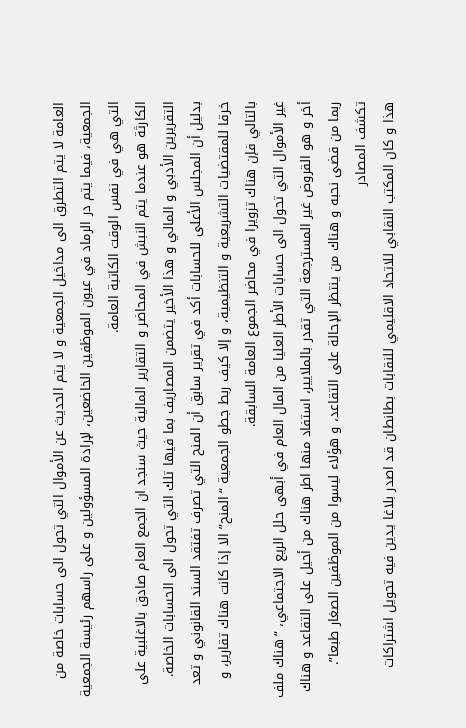العامة لا يتم التطرق الى مداخيل الجمعية و لا يتم الحديث عن الأموال التي تحول الى حسابات خاصة من الجمعية، فيما يتم در الرماد في عيون الموظفين الخاضعين، لإرادة المسؤولين و على راسهم رئيسة الجمعية التي هي في نفس الوقت الكاتبة العامة.
الكارثة هو عندما يتم النبش في المحاضر و التقارير المالية حيث سنجد ان الجمع العام صادق بالاغلبية على التقريرين الأدبي و المالي و هذا الأخير يتضمن المصاريف بما فيها تلك التي تحول الى الحسابات الخاصة. بدليل أن المجلس الأعلى للحسابات أكد في تقرير سابق أن المنح التي تصرف تفتقد السند القانوني و تعد خرقا للمقتضيات التشريعية و التنظيمية، و إلا كيف ربط جطو الجمعية “المنح” الا إذا كانت هناك تقارير، و بالتالي فإن هناك تزويرا في محاضر الجموع العامة السابقة.
غير الأموال التي تحول الى حسابات الأطر العليا من المال العام في أبهى حلل الريع الاجتماعي، “هناك ملف أخر و هو القروض غير المسترجعة التي تقدر بالملايير، استفاد منها اطر هناك من أحيل على التقاعد و هناك ربما من قضى نحبه و هناك من ينتظر الإحالة على التقاعد، و هؤلاء ليسوا من الموظفين الصغار طبعا”. تكشف المصادر
هذا و كان المكتب النقابي للاتحاد الاقليمي للنقابات بطانطان قد اصدر بلاغا يدين فيه تحويل اشتراكات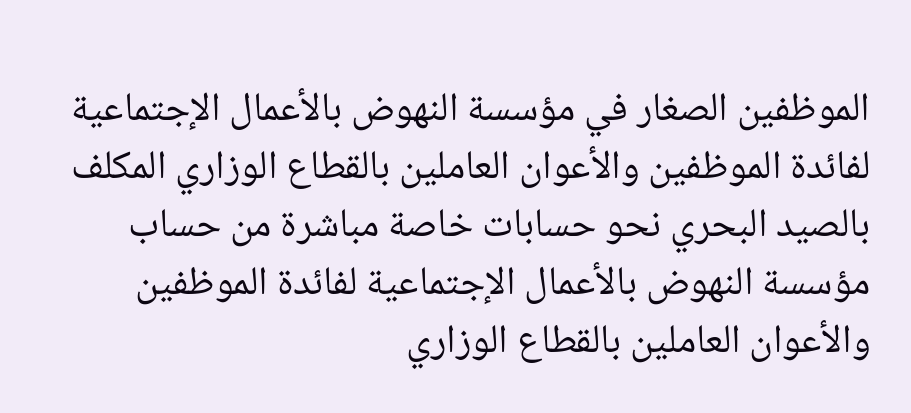الموظفين الصغار في مؤسسة النهوض بالأعمال الإجتماعية لفائدة الموظفين والأعوان العاملين بالقطاع الوزاري المكلف بالصيد البحري نحو حسابات خاصة مباشرة من حساب مؤسسة النهوض بالأعمال الإجتماعية لفائدة الموظفين والأعوان العاملين بالقطاع الوزاري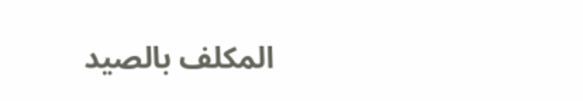المكلف بالصيد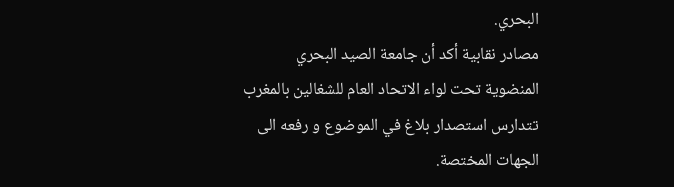البحري.
مصادر نقابية أكد أن جامعة الصيد البحري المنضوية تحت لواء الاتحاد العام للشغالين بالمغرب تتدارس استصدار بلاغ في الموضوع و رفعه الى الجهات المختصة.